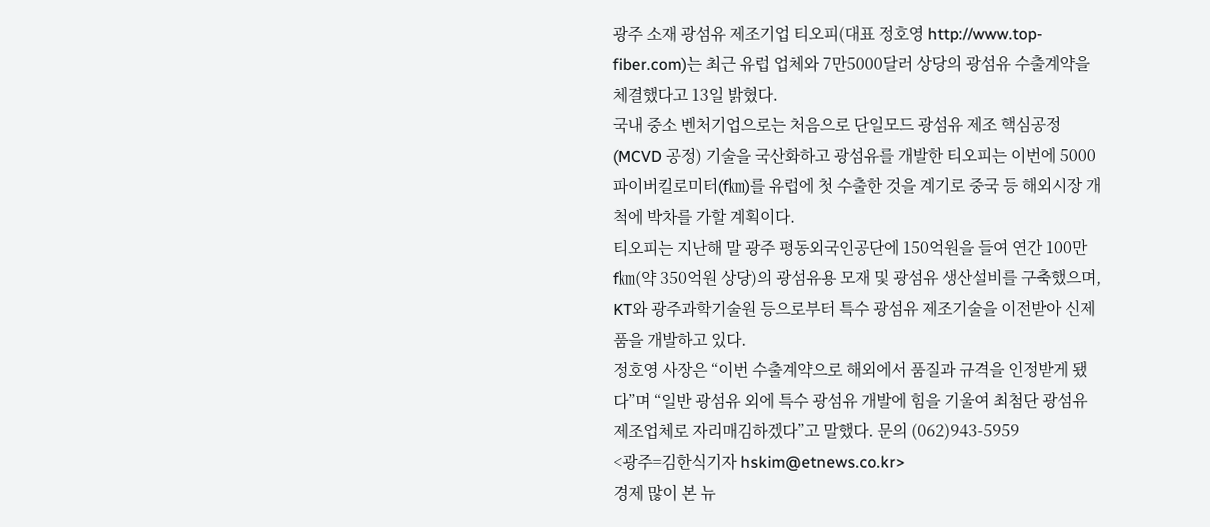광주 소재 광섬유 제조기업 티오피(대표 정호영 http://www.top-fiber.com)는 최근 유럽 업체와 7만5000달러 상당의 광섬유 수출계약을 체결했다고 13일 밝혔다.
국내 중소 벤처기업으로는 처음으로 단일모드 광섬유 제조 핵심공정(MCVD 공정) 기술을 국산화하고 광섬유를 개발한 티오피는 이번에 5000파이버킬로미터(f㎞)를 유럽에 첫 수출한 것을 계기로 중국 등 해외시장 개척에 박차를 가할 계획이다.
티오피는 지난해 말 광주 평동외국인공단에 150억원을 들여 연간 100만f㎞(약 350억원 상당)의 광섬유용 모재 및 광섬유 생산설비를 구축했으며, KT와 광주과학기술원 등으로부터 특수 광섬유 제조기술을 이전받아 신제품을 개발하고 있다.
정호영 사장은 “이번 수출계약으로 해외에서 품질과 규격을 인정받게 됐다”며 “일반 광섬유 외에 특수 광섬유 개발에 힘을 기울여 최첨단 광섬유 제조업체로 자리매김하겠다”고 말했다. 문의 (062)943-5959
<광주=김한식기자 hskim@etnews.co.kr>
경제 많이 본 뉴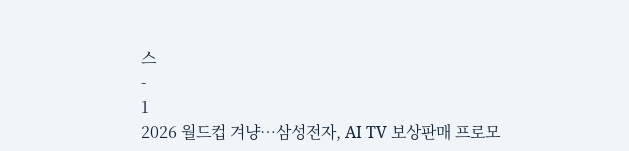스
-
1
2026 월드컵 겨냥…삼성전자, AI TV 보상판매 프로모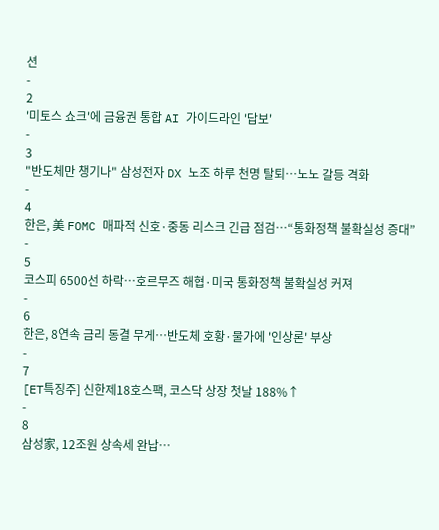션
-
2
'미토스 쇼크'에 금융권 통합 AI 가이드라인 '답보'
-
3
"반도체만 챙기나" 삼성전자 DX 노조 하루 천명 탈퇴…노노 갈등 격화
-
4
한은, 美 FOMC 매파적 신호·중동 리스크 긴급 점검…“통화정책 불확실성 증대”
-
5
코스피 6500선 하락…호르무즈 해협·미국 통화정책 불확실성 커져
-
6
한은, 8연속 금리 동결 무게…반도체 호황·물가에 '인상론' 부상
-
7
[ET특징주] 신한제18호스팩, 코스닥 상장 첫날 188%↑
-
8
삼성家, 12조원 상속세 완납…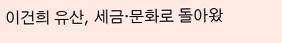이건희 유산, 세금·문화로 돌아왔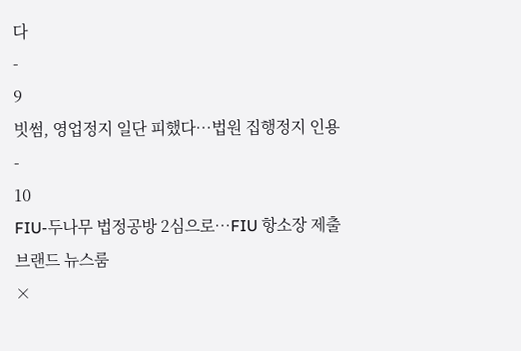다
-
9
빗썸, 영업정지 일단 피했다…법원 집행정지 인용
-
10
FIU-두나무 법정공방 2심으로…FIU 항소장 제출
브랜드 뉴스룸
×